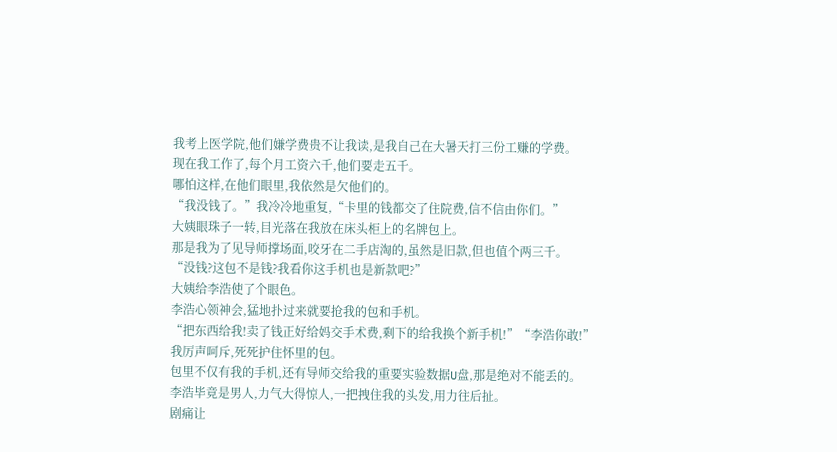我考上医学院,他们嫌学费贵不让我读,是我自己在大暑天打三份工赚的学费。
现在我工作了,每个月工资六千,他们要走五千。
哪怕这样,在他们眼里,我依然是欠他们的。
“我没钱了。”我冷冷地重复,“卡里的钱都交了住院费,信不信由你们。”
大姨眼珠子一转,目光落在我放在床头柜上的名牌包上。
那是我为了见导师撑场面,咬牙在二手店淘的,虽然是旧款,但也值个两三千。
“没钱?这包不是钱?我看你这手机也是新款吧?”
大姨给李浩使了个眼色。
李浩心领神会,猛地扑过来就要抢我的包和手机。
“把东西给我!卖了钱正好给妈交手术费,剩下的给我换个新手机!”“李浩你敢!”
我厉声呵斥,死死护住怀里的包。
包里不仅有我的手机,还有导师交给我的重要实验数据U盘,那是绝对不能丢的。
李浩毕竟是男人,力气大得惊人,一把拽住我的头发,用力往后扯。
剧痛让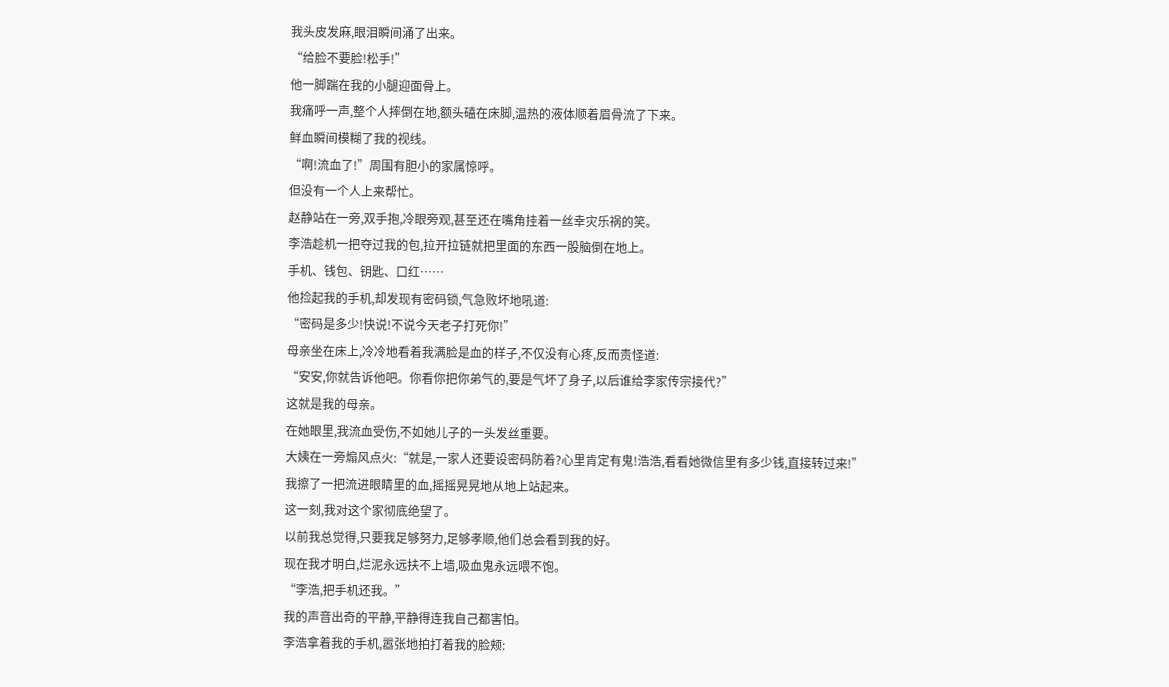我头皮发麻,眼泪瞬间涌了出来。
“给脸不要脸!松手!”
他一脚踹在我的小腿迎面骨上。
我痛呼一声,整个人摔倒在地,额头磕在床脚,温热的液体顺着眉骨流了下来。
鲜血瞬间模糊了我的视线。
“啊!流血了!”周围有胆小的家属惊呼。
但没有一个人上来帮忙。
赵静站在一旁,双手抱,冷眼旁观,甚至还在嘴角挂着一丝幸灾乐祸的笑。
李浩趁机一把夺过我的包,拉开拉链就把里面的东西一股脑倒在地上。
手机、钱包、钥匙、口红……
他捡起我的手机,却发现有密码锁,气急败坏地吼道:
“密码是多少!快说!不说今天老子打死你!”
母亲坐在床上,冷冷地看着我满脸是血的样子,不仅没有心疼,反而责怪道:
“安安,你就告诉他吧。你看你把你弟气的,要是气坏了身子,以后谁给李家传宗接代?”
这就是我的母亲。
在她眼里,我流血受伤,不如她儿子的一头发丝重要。
大姨在一旁煽风点火:“就是,一家人还要设密码防着?心里肯定有鬼!浩浩,看看她微信里有多少钱,直接转过来!”
我擦了一把流进眼睛里的血,摇摇晃晃地从地上站起来。
这一刻,我对这个家彻底绝望了。
以前我总觉得,只要我足够努力,足够孝顺,他们总会看到我的好。
现在我才明白,烂泥永远扶不上墙,吸血鬼永远喂不饱。
“李浩,把手机还我。”
我的声音出奇的平静,平静得连我自己都害怕。
李浩拿着我的手机,嚣张地拍打着我的脸颊: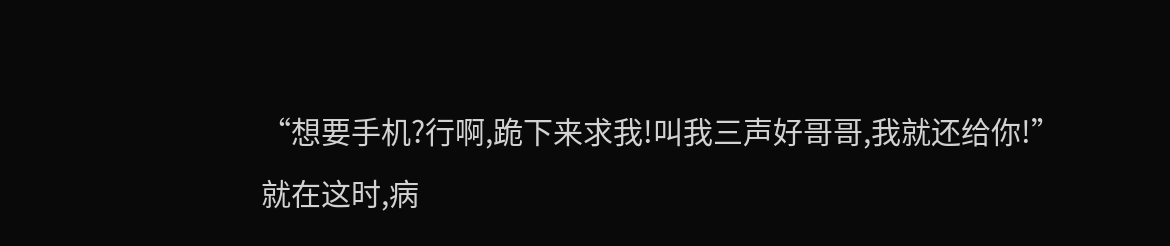“想要手机?行啊,跪下来求我!叫我三声好哥哥,我就还给你!”
就在这时,病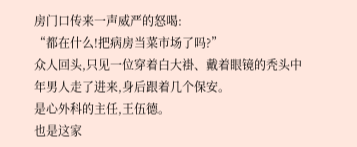房门口传来一声威严的怒喝:
“都在什么!把病房当菜市场了吗?”
众人回头,只见一位穿着白大褂、戴着眼镜的秃头中年男人走了进来,身后跟着几个保安。
是心外科的主任,王伍德。
也是这家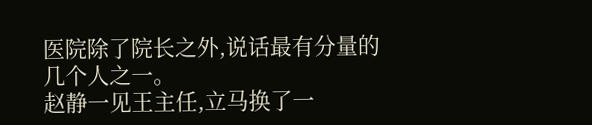医院除了院长之外,说话最有分量的几个人之一。
赵静一见王主任,立马换了一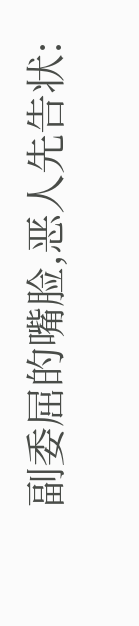副委屈的嘴脸,恶人先告状: